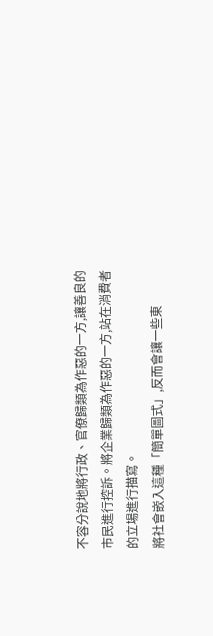不容分說地將行政、官僚歸類為作惡的一方,讓善良的市民進行控訴。將企業歸類為作惡的一方,站在消費者的立場進行描寫。
將社會嵌入這種「簡單圖式」,反而會讓一些東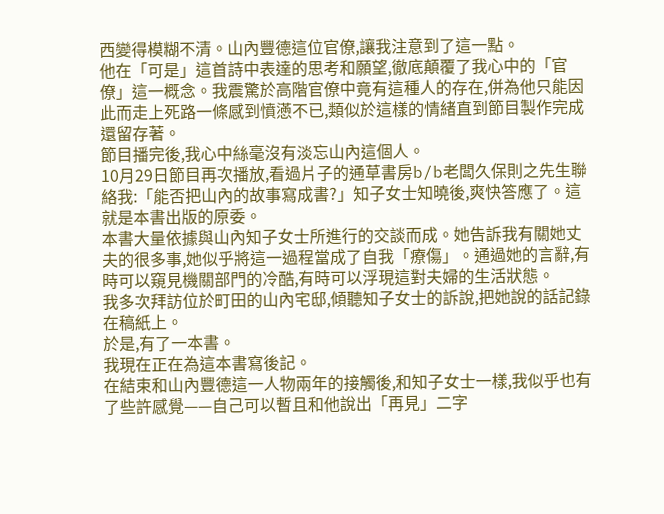西變得模糊不清。山內豐德這位官僚,讓我注意到了這一點。
他在「可是」這首詩中表達的思考和願望,徹底顛覆了我心中的「官僚」這一概念。我震驚於高階官僚中竟有這種人的存在,併為他只能因此而走上死路一條感到憤懣不已,類似於這樣的情緒直到節目製作完成還留存著。
節目播完後,我心中絲毫沒有淡忘山內這個人。
10月29日節目再次播放,看過片子的通草書房b/b老闆久保則之先生聯絡我:「能否把山內的故事寫成書?」知子女士知曉後,爽快答應了。這就是本書出版的原委。
本書大量依據與山內知子女士所進行的交談而成。她告訴我有關她丈夫的很多事,她似乎將這一過程當成了自我「療傷」。通過她的言辭,有時可以窺見機關部門的冷酷,有時可以浮現這對夫婦的生活狀態。
我多次拜訪位於町田的山內宅邸,傾聽知子女士的訴說,把她說的話記錄在稿紙上。
於是,有了一本書。
我現在正在為這本書寫後記。
在結束和山內豐德這一人物兩年的接觸後,和知子女士一樣,我似乎也有了些許感覺——自己可以暫且和他說出「再見」二字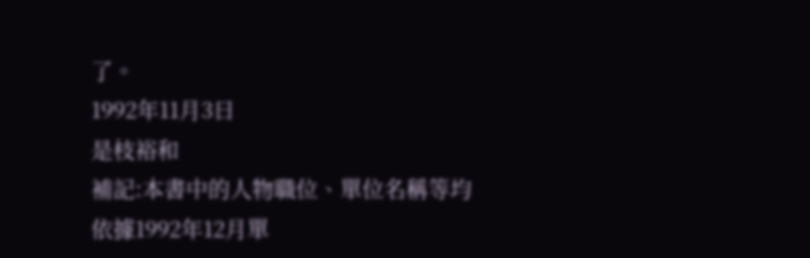了。
1992年11月3日
是枝裕和
補記:本書中的人物職位、單位名稱等均依據1992年12月單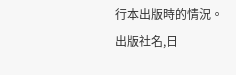行本出版時的情況。
出版社名,日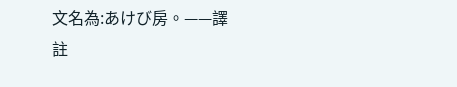文名為:あけび房。——譯註